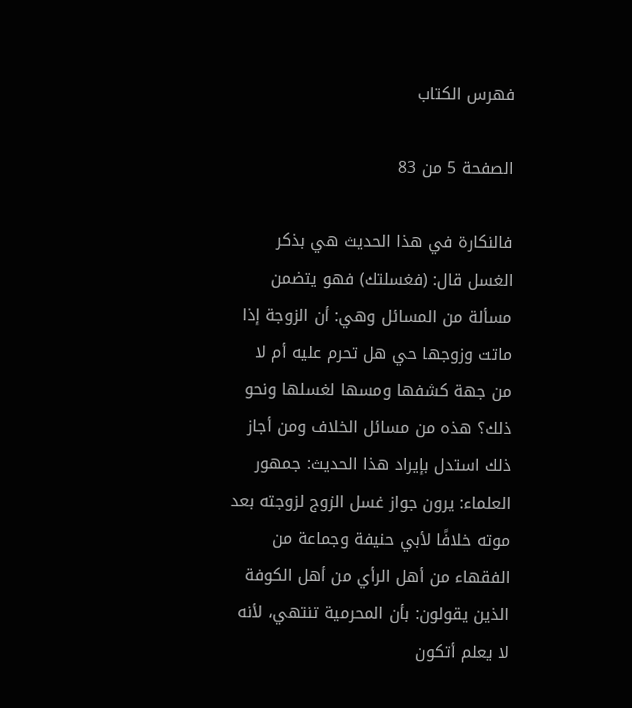فهرس الكتاب

الصفحة 5 من 83

فالنكارة في هذا الحديث هي بذكر الغسل قال: (فغسلتك) فهو يتضمن مسألة من المسائل وهي: أن الزوجة إذا ماتت وزوجها حي هل تحرم عليه أم لا من جهة كشفها ومسها لغسلها ونحو ذلك؟ هذه من مسائل الخلاف ومن أجاز ذلك استدل بإيراد هذا الحديث: جمهور العلماء: يرون جواز غسل الزوج لزوجته بعد موته خلافًا لأبي حنيفة وجماعة من الفقهاء من أهل الرأي من أهل الكوفة الذين يقولون: بأن المحرمية تنتهي، لأنه لا يعلم أتكون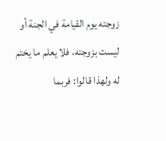زوجته يوم القيامة في الجنة أو ليست بزوجته، فلا يعلم ما يختم له ولهذا قالوا: فربما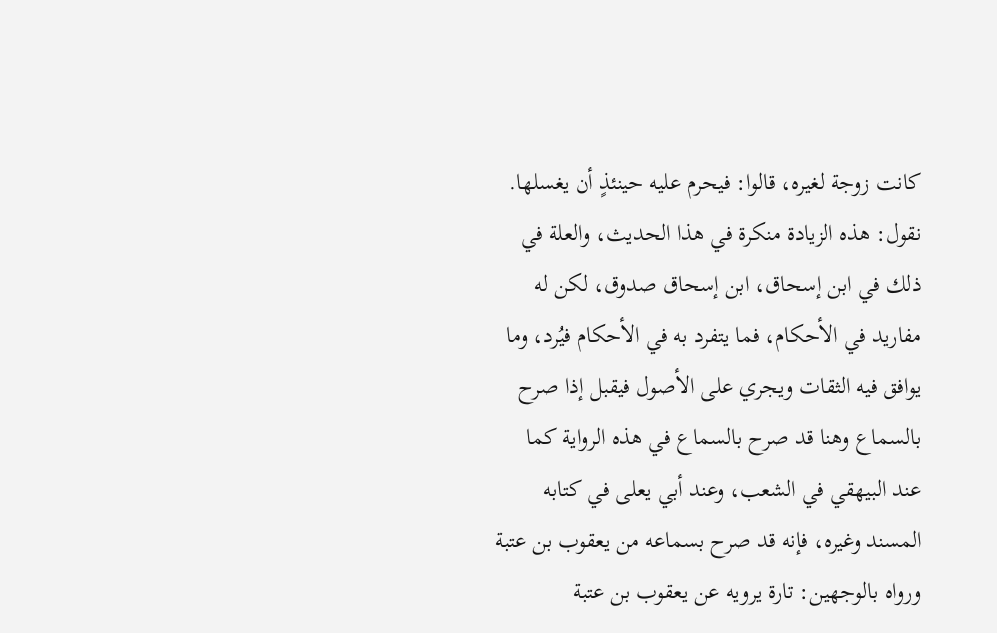كانت زوجة لغيره، قالوا: فيحرم عليه حينئذٍ أن يغسلها. نقول: هذه الزيادة منكرة في هذا الحديث، والعلة في ذلك في ابن إسحاق، ابن إسحاق صدوق، لكن له مفاريد في الأحكام، فما يتفرد به في الأحكام فيُرد، وما يوافق فيه الثقات ويجري على الأصول فيقبل إذا صرح بالسماع وهنا قد صرح بالسماع في هذه الرواية كما عند البيهقي في الشعب، وعند أبي يعلى في كتابه المسند وغيره، فإنه قد صرح بسماعه من يعقوب بن عتبة ورواه بالوجهين: تارة يرويه عن يعقوب بن عتبة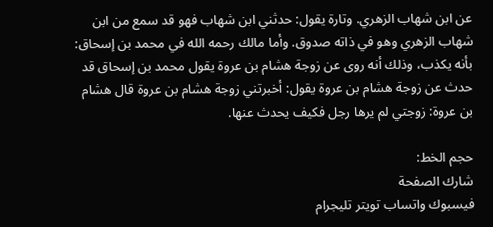عن ابن شهاب الزهري. وتارة يقول: حدثني ابن شهاب فهو قد سمع من ابن شهاب الزهري وهو في ذاته صدوق. وأما مالك رحمه الله في محمد بن إسحاق: بأنه يكذب، وذلك أنه روى عن زوجة هشام بن عروة يقول محمد بن إسحاق قد حدث عن زوجة هشام بن عروة يقول: أخبرتني زوجة هشام بن عروة قال هشام بن عروة: زوجتي لم يرها رجل فكيف يحدث عنها.

حجم الخط:
شارك الصفحة
فيسبوك واتساب تويتر تليجرام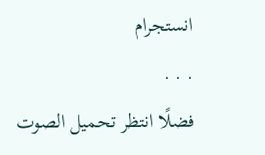انستجرام
. . .
فضلًا انتظر تحميل الصوت